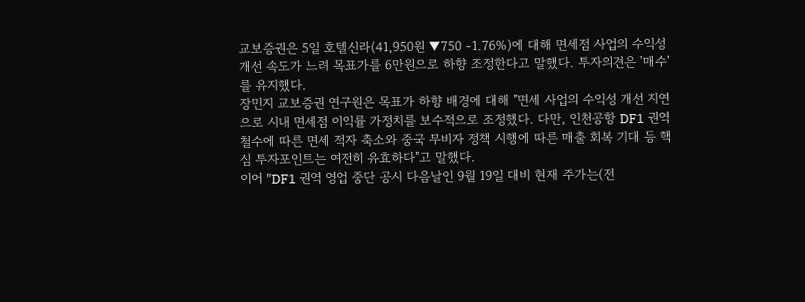교보증권은 5일 호텔신라(41,950원 ▼750 -1.76%)에 대해 면세점 사업의 수익성 개선 속도가 느려 목표가를 6만원으로 하향 조정한다고 말했다. 투자의견은 '매수'를 유지했다.
장민지 교보증권 연구원은 목표가 하향 배경에 대해 "면세 사업의 수익성 개선 지연으로 시내 면세점 이익률 가정치를 보수적으로 조정했다. 다만, 인천공항 DF1 권역 철수에 따른 면세 적자 축소와 중국 무비자 정책 시행에 따른 매출 회복 기대 등 핵심 투자포인트는 여전히 유효하다"고 말했다.
이어 "DF1 권역 영업 중단 공시 다음날인 9월 19일 대비 현재 주가는(전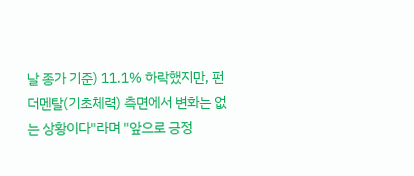날 종가 기준) 11.1% 하락했지만, 펀더멘탈(기초체력) 측면에서 변화는 없는 상황이다"라며 "앞으로 긍정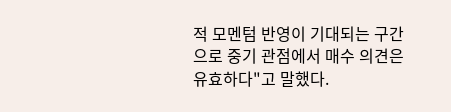적 모멘텀 반영이 기대되는 구간으로 중기 관점에서 매수 의견은 유효하다"고 말했다.